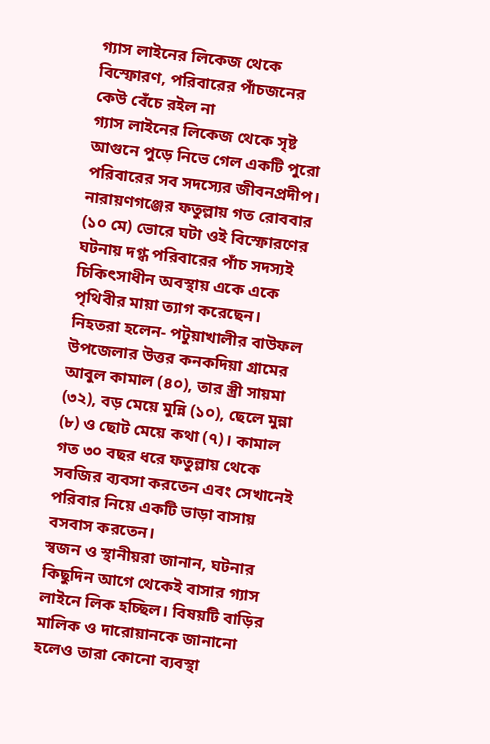গ্যাস লাইনের লিকেজ থেকে বিস্ফোরণ, পরিবারের পাঁচজনের কেউ বেঁচে রইল না
গ্যাস লাইনের লিকেজ থেকে সৃষ্ট আগুনে পুড়ে নিভে গেল একটি পুরো পরিবারের সব সদস্যের জীবনপ্রদীপ। নারায়ণগঞ্জের ফতুল্লায় গত রোববার (১০ মে) ভোরে ঘটা ওই বিস্ফোরণের ঘটনায় দগ্ধ পরিবারের পাঁচ সদস্যই চিকিৎসাধীন অবস্থায় একে একে পৃথিবীর মায়া ত্যাগ করেছেন।
নিহতরা হলেন- পটুয়াখালীর বাউফল উপজেলার উত্তর কনকদিয়া গ্রামের আবুল কামাল (৪০), তার স্ত্রী সায়মা (৩২), বড় মেয়ে মুন্নি (১০), ছেলে মুন্না (৮) ও ছোট মেয়ে কথা (৭)। কামাল গত ৩০ বছর ধরে ফতুল্লায় থেকে সবজির ব্যবসা করতেন এবং সেখানেই পরিবার নিয়ে একটি ভাড়া বাসায় বসবাস করতেন।
স্বজন ও স্থানীয়রা জানান, ঘটনার কিছুদিন আগে থেকেই বাসার গ্যাস লাইনে লিক হচ্ছিল। বিষয়টি বাড়ির মালিক ও দারোয়ানকে জানানো হলেও তারা কোনো ব্যবস্থা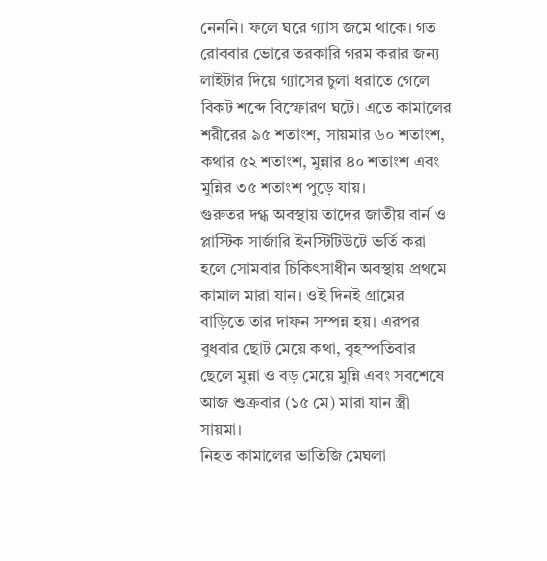নেননি। ফলে ঘরে গ্যাস জমে থাকে। গত রোববার ভোরে তরকারি গরম করার জন্য লাইটার দিয়ে গ্যাসের চুলা ধরাতে গেলে বিকট শব্দে বিস্ফোরণ ঘটে। এতে কামালের শরীরের ৯৫ শতাংশ, সায়মার ৬০ শতাংশ, কথার ৫২ শতাংশ, মুন্নার ৪০ শতাংশ এবং মুন্নির ৩৫ শতাংশ পুড়ে যায়।
গুরুতর দগ্ধ অবস্থায় তাদের জাতীয় বার্ন ও প্লাস্টিক সার্জারি ইনস্টিটিউটে ভর্তি করা হলে সোমবার চিকিৎসাধীন অবস্থায় প্রথমে কামাল মারা যান। ওই দিনই গ্রামের বাড়িতে তার দাফন সম্পন্ন হয়। এরপর বুধবার ছোট মেয়ে কথা, বৃহস্পতিবার ছেলে মুন্না ও বড় মেয়ে মুন্নি এবং সবশেষে আজ শুক্রবার (১৫ মে) মারা যান স্ত্রী সায়মা।
নিহত কামালের ভাতিজি মেঘলা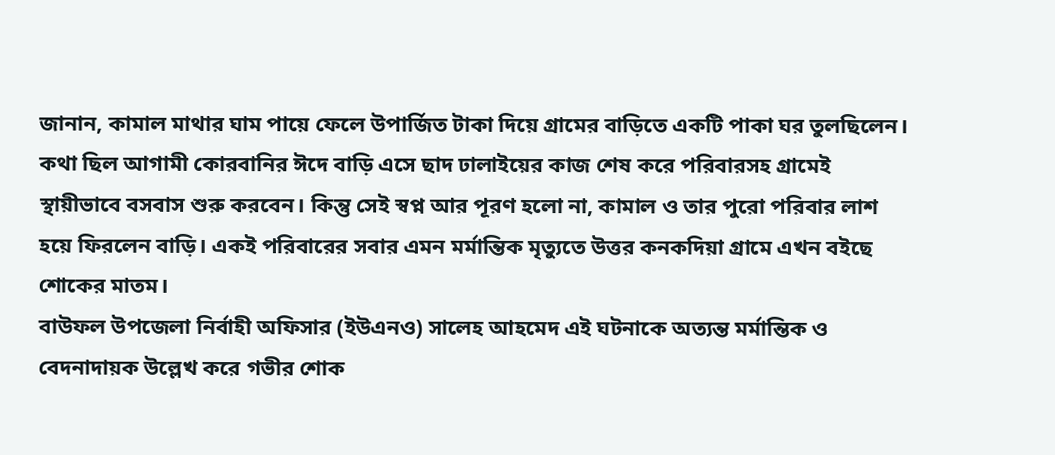জানান, কামাল মাথার ঘাম পায়ে ফেলে উপার্জিত টাকা দিয়ে গ্রামের বাড়িতে একটি পাকা ঘর তুলছিলেন। কথা ছিল আগামী কোরবানির ঈদে বাড়ি এসে ছাদ ঢালাইয়ের কাজ শেষ করে পরিবারসহ গ্রামেই স্থায়ীভাবে বসবাস শুরু করবেন। কিন্তু সেই স্বপ্ন আর পূরণ হলো না, কামাল ও তার পুরো পরিবার লাশ হয়ে ফিরলেন বাড়ি। একই পরিবারের সবার এমন মর্মান্তিক মৃত্যুতে উত্তর কনকদিয়া গ্রামে এখন বইছে শোকের মাতম।
বাউফল উপজেলা নির্বাহী অফিসার (ইউএনও) সালেহ আহমেদ এই ঘটনাকে অত্যন্ত মর্মান্তিক ও বেদনাদায়ক উল্লেখ করে গভীর শোক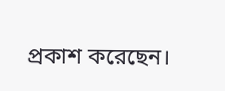প্রকাশ করেছেন।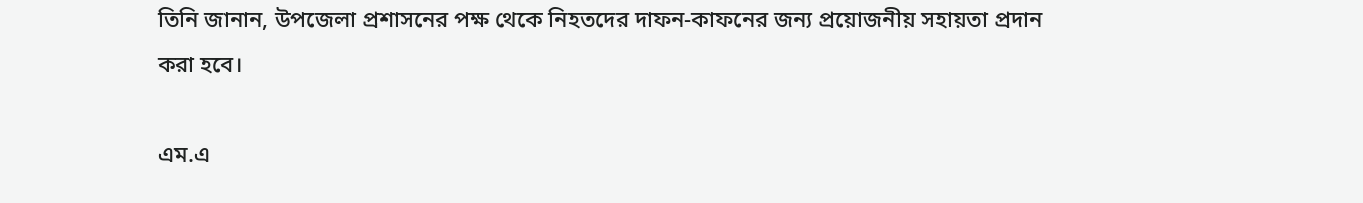তিনি জানান, উপজেলা প্রশাসনের পক্ষ থেকে নিহতদের দাফন-কাফনের জন্য প্রয়োজনীয় সহায়তা প্রদান করা হবে।

এম.এ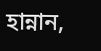হান্নান,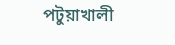পটুয়াখালী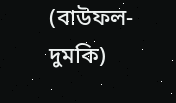(বাউফল-দুমকি)